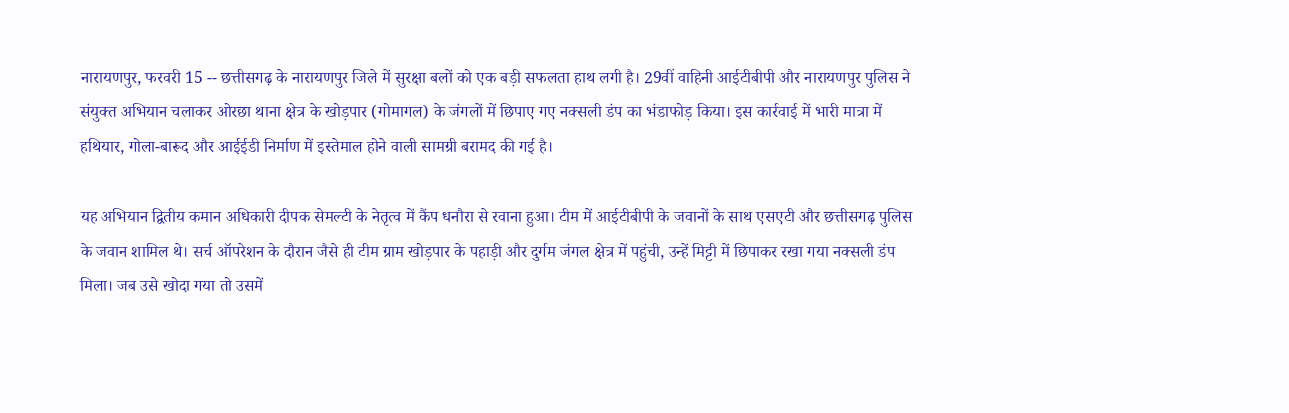नारायणपुर, फरवरी 15 -- छत्तीसगढ़ के नारायणपुर जिले में सुरक्षा बलों को एक बड़ी सफलता हाथ लगी है। 29वीं वाहिनी आईटीबीपी और नारायणपुर पुलिस ने संयुक्त अभियान चलाकर ओरछा थाना क्षेत्र के खोड़पार (गोमागल) के जंगलों में छिपाए गए नक्सली डंप का भंडाफोड़ किया। इस कार्रवाई में भारी मात्रा में हथियार, गोला-बारूद और आईईडी निर्माण में इस्तेमाल होने वाली सामग्री बरामद की गई है।

यह अभियान द्वितीय कमान अधिकारी दीपक सेमल्टी के नेतृत्व में कैंप धनौरा से रवाना हुआ। टीम में आईटीबीपी के जवानों के साथ एसएटी और छत्तीसगढ़ पुलिस के जवान शामिल थे। सर्च ऑपरेशन के दौरान जैसे ही टीम ग्राम खोड़पार के पहाड़ी और दुर्गम जंगल क्षेत्र में पहुंची, उन्हें मिट्टी में छिपाकर रखा गया नक्सली डंप मिला। जब उसे खोदा गया तो उसमें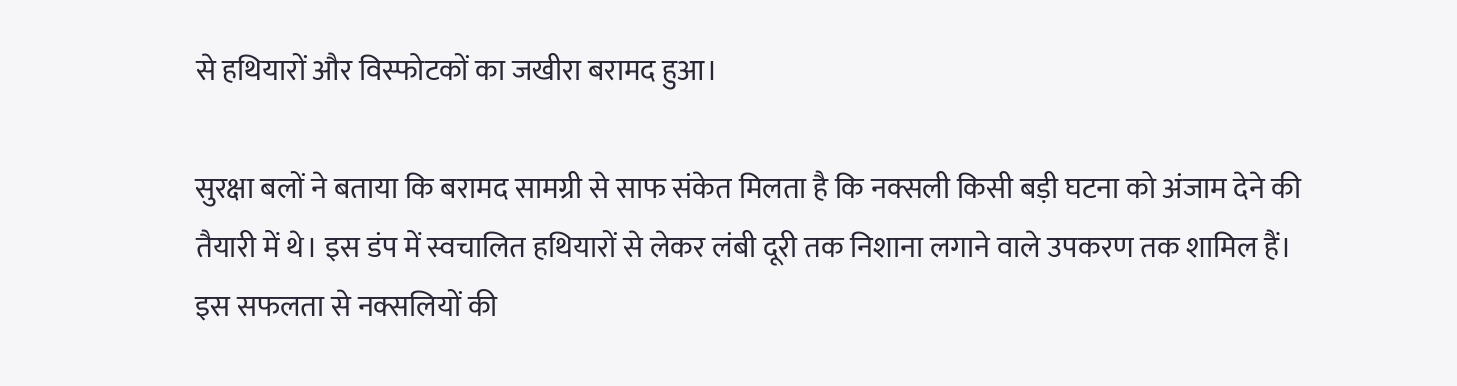से हथियारों और विस्फोटकों का जखीरा बरामद हुआ।

सुरक्षा बलों ने बताया कि बरामद सामग्री से साफ संकेत मिलता है कि नक्सली किसी बड़ी घटना को अंजाम देने की तैयारी में थे। इस डंप में स्वचालित हथियारों से लेकर लंबी दूरी तक निशाना लगाने वाले उपकरण तक शामिल हैं। इस सफलता से नक्सलियों की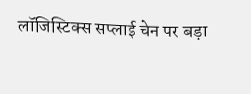लॉजिस्टिक्स सप्लाई चेन पर बड़ा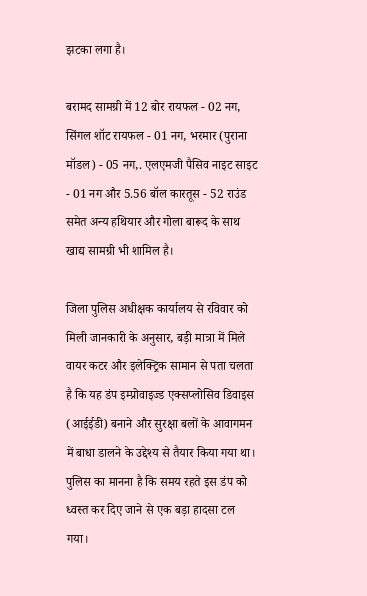झटका लगा है।

बरामद सामग्री में 12 बोर रायफल - 02 नग, सिंगल शॉट रायफल - 01 नग, भरमार (पुराना मॉडल) - 05 नग,. एलएमजी पैसिव नाइट साइट - 01 नग और 5.56 बॉल कारतूस - 52 राउंड समेत अन्य हथियार और गोला बारूद के साथ खाद्य सामग्री भी शामिल है।

जिला पुलिस अधीक्षक कार्यालय से रविवार को मिली जानकारी के अनुसार, बड़ी मात्रा में मिले वायर कटर और इलेक्ट्रिक सामान से पता चलता है कि यह डंप इम्प्रोवाइज्ड एक्सप्लोसिव डिवाइस (आईईडी) बनाने और सुरक्षा बलों के आवागमन में बाधा डालने के उद्देश्य से तैयार किया गया था। पुलिस का मानना है कि समय रहते इस डंप को ध्वस्त कर दिए जाने से एक बड़ा हादसा टल गया।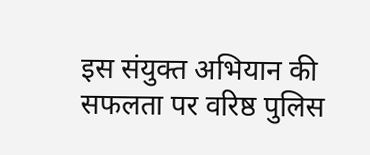इस संयुक्त अभियान की सफलता पर वरिष्ठ पुलिस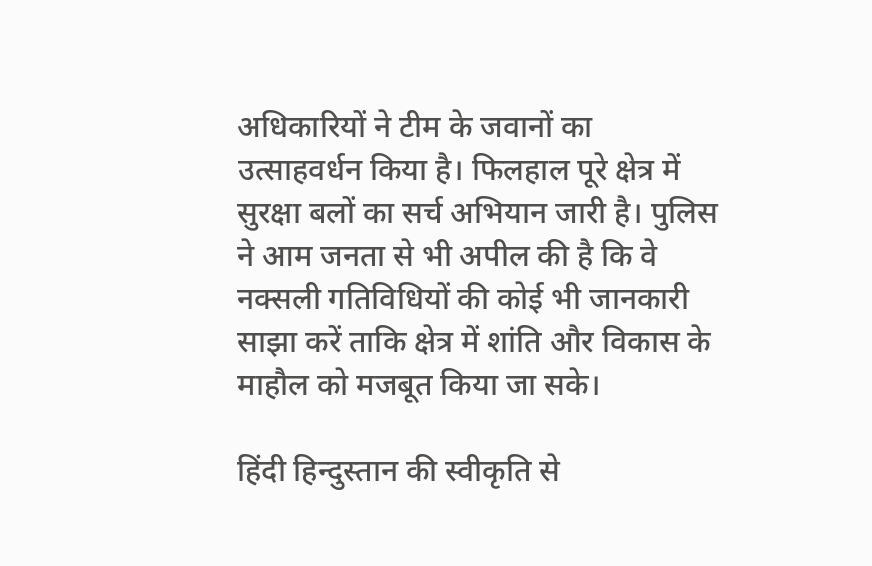अधिकारियों ने टीम के जवानों का उत्साहवर्धन किया है। फिलहाल पूरे क्षेत्र में सुरक्षा बलों का सर्च अभियान जारी है। पुलिस ने आम जनता से भी अपील की है कि वे नक्सली गतिविधियों की कोई भी जानकारी साझा करें ताकि क्षेत्र में शांति और विकास के माहौल को मजबूत किया जा सके।

हिंदी हिन्दुस्तान की स्वीकृति से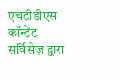एचटीडीएस कॉन्टेंट सर्विसेज़ द्वारा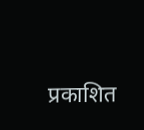प्रकाशित